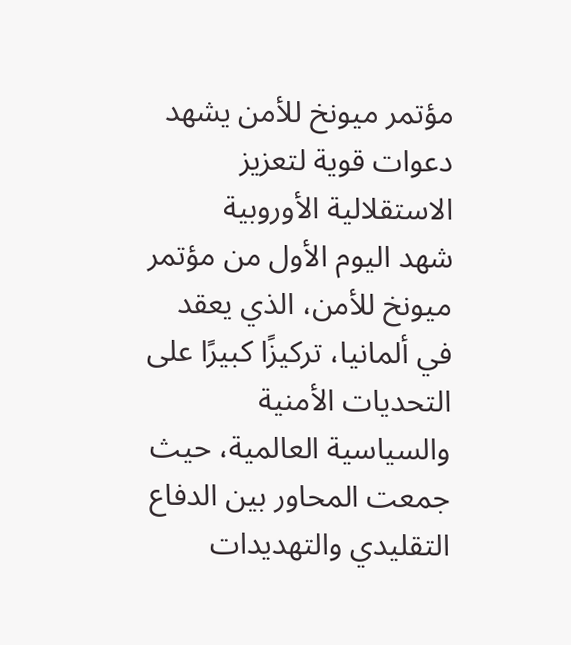مؤتمر ميونخ للأمن يشهد دعوات قوية لتعزيز الاستقلالية الأوروبية
شهد اليوم الأول من مؤتمر ميونخ للأمن، الذي يعقد في ألمانيا، تركيزًا كبيرًا على التحديات الأمنية والسياسية العالمية، حيث جمعت المحاور بين الدفاع التقليدي والتهديدات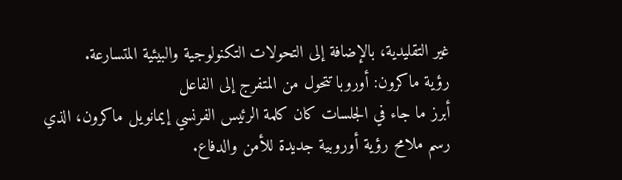غير التقليدية، بالإضافة إلى التحولات التكنولوجية والبيئية المتسارعة.
رؤية ماكرون: أوروبا تتحول من المتفرج إلى الفاعل
أبرز ما جاء في الجلسات كان كلمة الرئيس الفرنسي إيمانويل ماكرون، الذي رسم ملامح رؤية أوروبية جديدة للأمن والدفاع.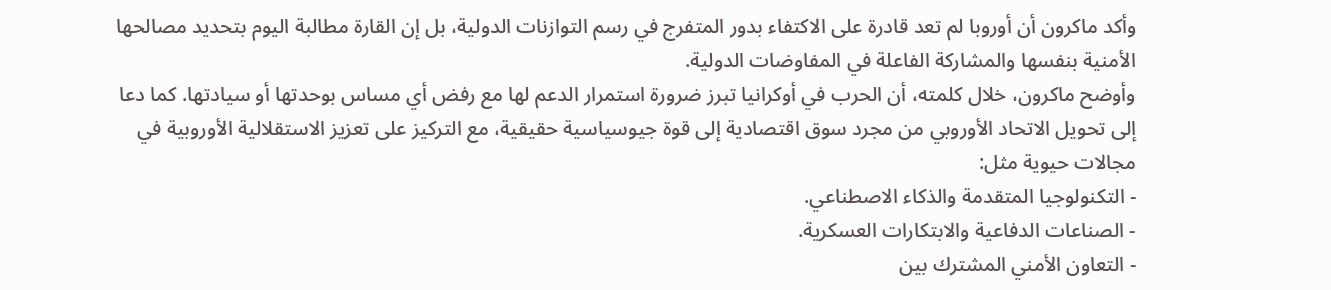وأكد ماكرون أن أوروبا لم تعد قادرة على الاكتفاء بدور المتفرج في رسم التوازنات الدولية، بل إن القارة مطالبة اليوم بتحديد مصالحها الأمنية بنفسها والمشاركة الفاعلة في المفاوضات الدولية.
وأوضح ماكرون، خلال كلمته، أن الحرب في أوكرانيا تبرز ضرورة استمرار الدعم لها مع رفض أي مساس بوحدتها أو سيادتها. كما دعا إلى تحويل الاتحاد الأوروبي من مجرد سوق اقتصادية إلى قوة جيوسياسية حقيقية، مع التركيز على تعزيز الاستقلالية الأوروبية في مجالات حيوية مثل:
- التكنولوجيا المتقدمة والذكاء الاصطناعي.
- الصناعات الدفاعية والابتكارات العسكرية.
- التعاون الأمني المشترك بين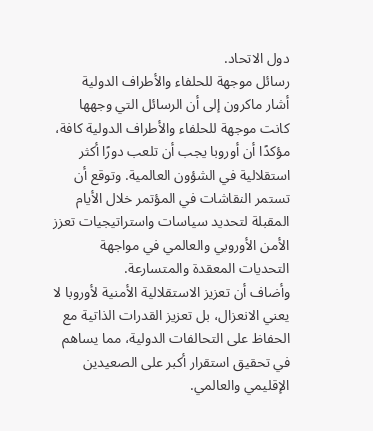دول الاتحاد.
رسائل موجهة للحلفاء والأطراف الدولية
أشار ماكرون إلى أن الرسائل التي وجهها كانت موجهة للحلفاء والأطراف الدولية كافة، مؤكدًا أن أوروبا يجب أن تلعب دورًا أكثر استقلالية في الشؤون العالمية. وتوقع أن تستمر النقاشات في المؤتمر خلال الأيام المقبلة لتحديد سياسات واستراتيجيات تعزز الأمن الأوروبي والعالمي في مواجهة التحديات المعقدة والمتسارعة.
وأضاف أن تعزيز الاستقلالية الأمنية لأوروبا لا يعني الانعزال، بل تعزيز القدرات الذاتية مع الحفاظ على التحالفات الدولية، مما يساهم في تحقيق استقرار أكبر على الصعيدين الإقليمي والعالمي.